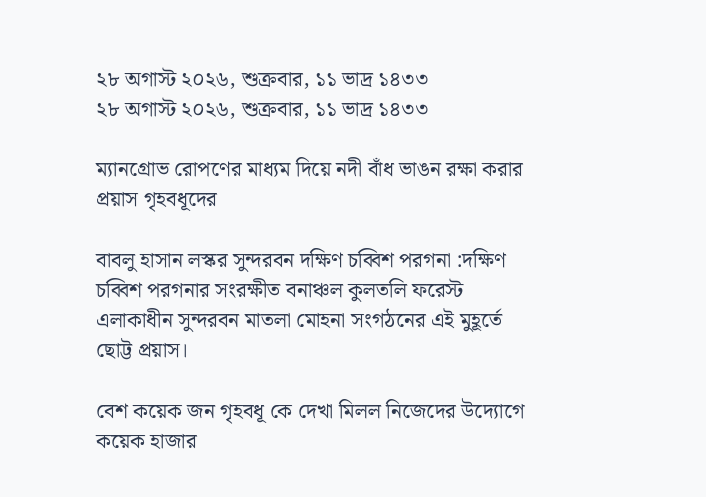২৮ অগাস্ট ২০২৬, শুক্রবার, ১১ ভাদ্র ১৪৩৩
২৮ অগাস্ট ২০২৬, শুক্রবার, ১১ ভাদ্র ১৪৩৩

ম্যানগ্রোভ রোপণের মাধ্যম দিয়ে নদী বাঁধ ভাঙন রক্ষা করার প্রয়াস গৃহবধূদের

বাবলু হাসান লস্কর সুন্দরবন দক্ষিণ চব্বিশ পরগনা :দক্ষিণ চব্বিশ পরগনার সংরক্ষীত বনাঞ্চল কুলতলি ফরেস্ট এলাকাধীন সুন্দরবন মাতলা মোহনা সংগঠনের‌ এই মুহূর্তে ছোট্ট প্রয়াস।

বেশ কয়েক জন গৃহবধূ কে দেখা মিলল নিজেদের উদ্যোগে কয়েক হাজার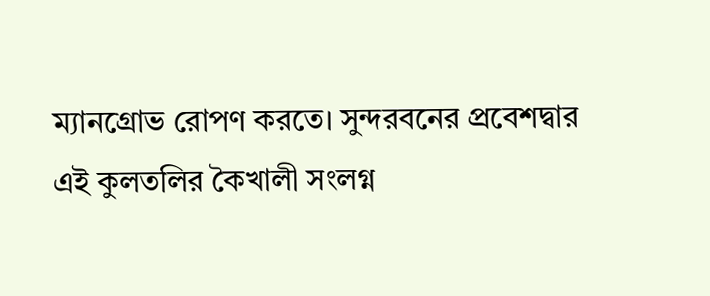ম্যানগ্রোভ রোপণ করতে। সুন্দরবনের প্রবেশদ্বার এই কুলতলির কৈখালী সংলগ্ন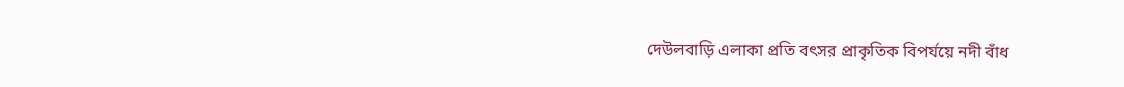দেউলবাড়ি এলাকা প্রতি বৎসর প্রাকৃতিক বিপর্যয়ে নদী বাঁধ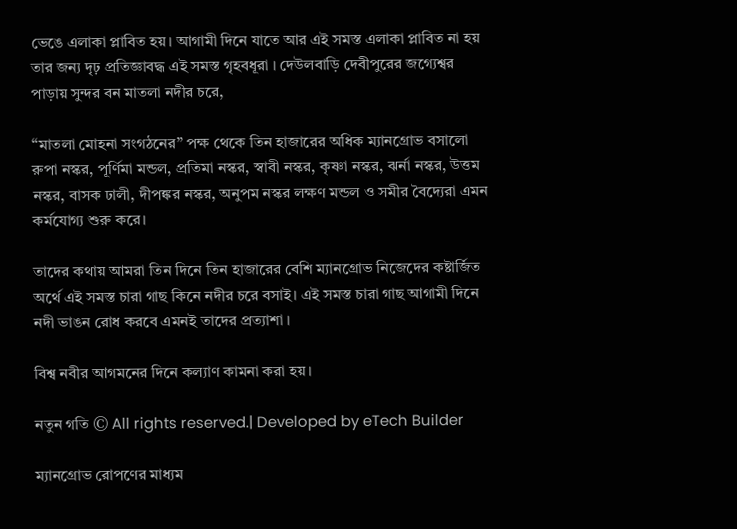ভেঙে এলাকা প্লাবিত হয়। আগামী দিনে যাতে আর এই সমস্ত এলাকা প্লাবিত না হয় তার জন্য দৃঢ় প্রতিজ্ঞাবদ্ধ এই সমস্ত গৃহবধূরা । দেউলবাড়ি দেবীপুরের জগ্যেশ্বর পাড়ায় সুন্দর বন মাতলা নদীর চরে,

“মাতলা মোহনা সংগঠনের” পক্ষ থেকে তিন হাজারের অধিক ম্যানগ্রোভ বসালো রুপা নস্কর, পূর্ণিমা মন্ডল, প্রতিমা নস্কর, স্বাবী নস্কর, কৃষ্ণা নস্কর, ঝর্না নস্কর, উত্তম নস্কর, বাসক ঢালী, দীপঙ্কর নস্কর, অনুপম নস্কর লক্ষণ মন্ডল ও সমীর বৈদ্যেরা এমন কর্মযোগ্য শুরু করে।

তাদের কথায় আমরা তিন দিনে তিন হাজারের বেশি ম্যানগ্রোভ নিজেদের কষ্টার্জিত অর্থে এই সমস্ত চারা গাছ কিনে নদীর চরে বসাই। এই সমস্ত চারা গাছ আগামী দিনে নদী ভাঙন রোধ করবে এমনই তাদের প্রত্যাশা ।

বিশ্ব নবীর আগমনের দিনে কল্যাণ কামনা করা হয়।

নতুন গতি © All rights reserved.| Developed by eTech Builder

ম্যানগ্রোভ রোপণের মাধ্যম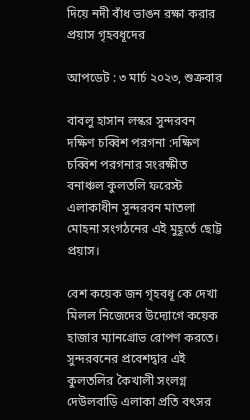দিয়ে নদী বাঁধ ভাঙন রক্ষা করার প্রয়াস গৃহবধূদের

আপডেট : ৩ মার্চ ২০২৩, শুক্রবার

বাবলু হাসান লস্কর সুন্দরবন দক্ষিণ চব্বিশ পরগনা :দক্ষিণ চব্বিশ পরগনার সংরক্ষীত বনাঞ্চল কুলতলি ফরেস্ট এলাকাধীন সুন্দরবন মাতলা মোহনা সংগঠনের‌ এই মুহূর্তে ছোট্ট প্রয়াস।

বেশ কয়েক জন গৃহবধূ কে দেখা মিলল নিজেদের উদ্যোগে কয়েক হাজার ম্যানগ্রোভ রোপণ করতে। সুন্দরবনের প্রবেশদ্বার এই কুলতলির কৈখালী সংলগ্ন দেউলবাড়ি এলাকা প্রতি বৎসর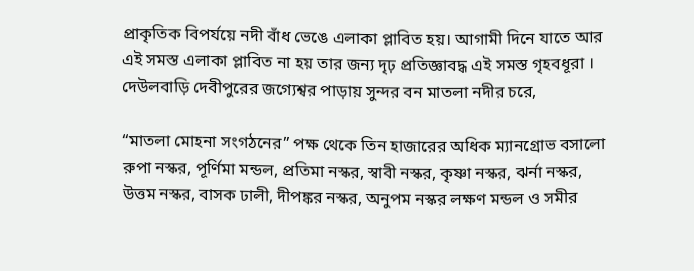প্রাকৃতিক বিপর্যয়ে নদী বাঁধ ভেঙে এলাকা প্লাবিত হয়। আগামী দিনে যাতে আর এই সমস্ত এলাকা প্লাবিত না হয় তার জন্য দৃঢ় প্রতিজ্ঞাবদ্ধ এই সমস্ত গৃহবধূরা । দেউলবাড়ি দেবীপুরের জগ্যেশ্বর পাড়ায় সুন্দর বন মাতলা নদীর চরে,

“মাতলা মোহনা সংগঠনের” পক্ষ থেকে তিন হাজারের অধিক ম্যানগ্রোভ বসালো রুপা নস্কর, পূর্ণিমা মন্ডল, প্রতিমা নস্কর, স্বাবী নস্কর, কৃষ্ণা নস্কর, ঝর্না নস্কর, উত্তম নস্কর, বাসক ঢালী, দীপঙ্কর নস্কর, অনুপম নস্কর লক্ষণ মন্ডল ও সমীর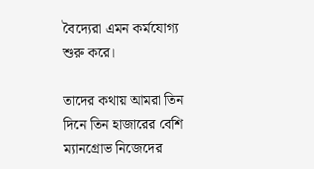বৈদ্যেরা এমন কর্মযোগ্য শুরু করে।

তাদের কথায় আমরা তিন দিনে তিন হাজারের বেশি ম্যানগ্রোভ নিজেদের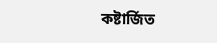কষ্টার্জিত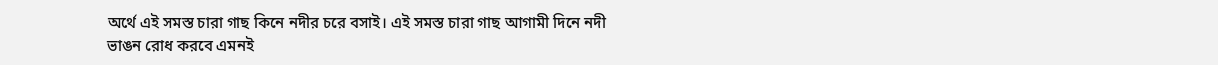অর্থে এই সমস্ত চারা গাছ কিনে নদীর চরে বসাই। এই সমস্ত চারা গাছ আগামী দিনে নদী ভাঙন রোধ করবে এমনই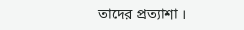তাদের প্রত্যাশা ।